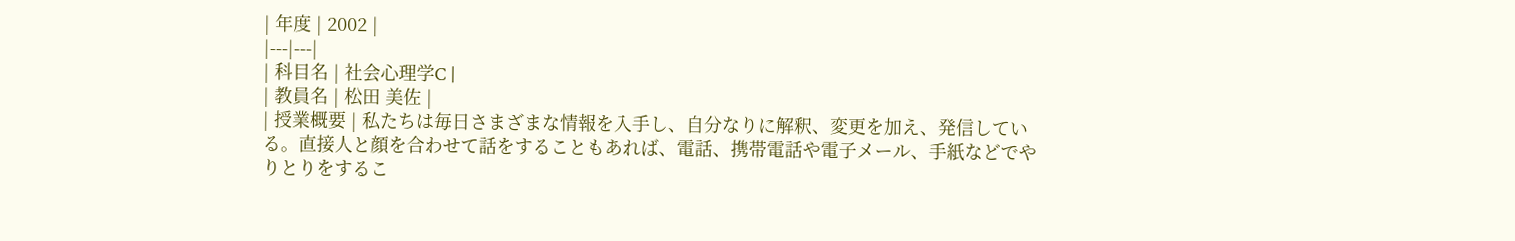| 年度 | 2002 |
|---|---|
| 科目名 | 社会心理学C |
| 教員名 | 松田 美佐 |
| 授業概要 | 私たちは毎日さまざまな情報を入手し、自分なりに解釈、変更を加え、発信している。直接人と顔を合わせて話をすることもあれば、電話、携帯電話や電子メール、手紙などでやりとりをするこ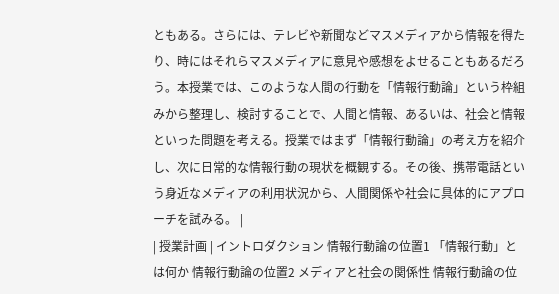ともある。さらには、テレビや新聞などマスメディアから情報を得たり、時にはそれらマスメディアに意見や感想をよせることもあるだろう。本授業では、このような人間の行動を「情報行動論」という枠組みから整理し、検討することで、人間と情報、あるいは、社会と情報といった問題を考える。授業ではまず「情報行動論」の考え方を紹介し、次に日常的な情報行動の現状を概観する。その後、携帯電話という身近なメディアの利用状況から、人間関係や社会に具体的にアプローチを試みる。 |
| 授業計画 | イントロダクション 情報行動論の位置1 「情報行動」とは何か 情報行動論の位置2 メディアと社会の関係性 情報行動論の位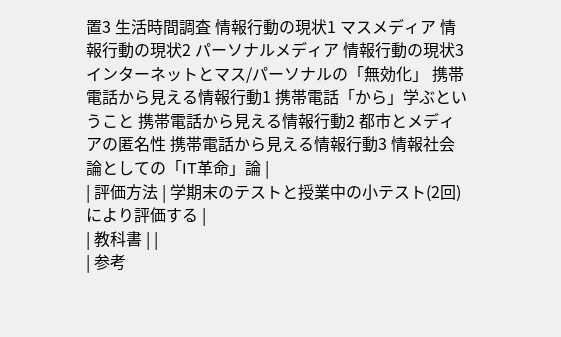置3 生活時間調査 情報行動の現状1 マスメディア 情報行動の現状2 パーソナルメディア 情報行動の現状3 インターネットとマス/パーソナルの「無効化」 携帯電話から見える情報行動1 携帯電話「から」学ぶということ 携帯電話から見える情報行動2 都市とメディアの匿名性 携帯電話から見える情報行動3 情報社会論としての「IT革命」論 |
| 評価方法 | 学期末のテストと授業中の小テスト(2回)により評価する |
| 教科書 | |
| 参考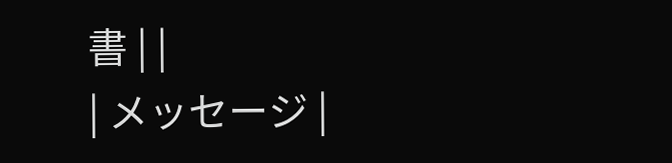書 | |
| メッセージ |